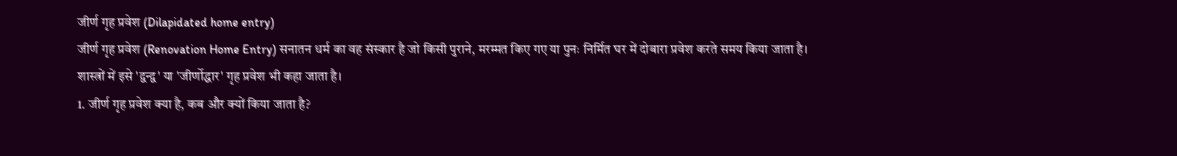जीर्ण गृह प्रवेश (Dilapidated home entry)
जीर्ण गृह प्रवेश (Renovation Home Entry) सनातन धर्म का वह संस्कार है जो किसी पुराने, मरम्मत किए गए या पुनः निर्मित घर में दोबारा प्रवेश करते समय किया जाता है। शास्त्रों में इसे 'द्वन्द्व' या 'जीर्णोद्धार' गृह प्रवेश भी कहा जाता है।
1. जीर्ण गृह प्रवेश क्या है, कब और क्यों किया जाता है?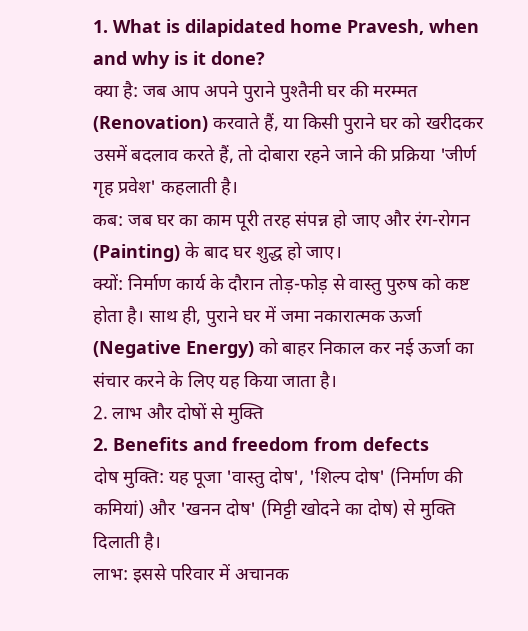1. What is dilapidated home Pravesh, when and why is it done?
क्या है: जब आप अपने पुराने पुश्तैनी घर की मरम्मत (Renovation) करवाते हैं, या किसी पुराने घर को खरीदकर उसमें बदलाव करते हैं, तो दोबारा रहने जाने की प्रक्रिया 'जीर्ण गृह प्रवेश' कहलाती है।
कब: जब घर का काम पूरी तरह संपन्न हो जाए और रंग-रोगन (Painting) के बाद घर शुद्ध हो जाए।
क्यों: निर्माण कार्य के दौरान तोड़-फोड़ से वास्तु पुरुष को कष्ट होता है। साथ ही, पुराने घर में जमा नकारात्मक ऊर्जा (Negative Energy) को बाहर निकाल कर नई ऊर्जा का संचार करने के लिए यह किया जाता है।
2. लाभ और दोषों से मुक्ति
2. Benefits and freedom from defects
दोष मुक्ति: यह पूजा 'वास्तु दोष', 'शिल्प दोष' (निर्माण की कमियां) और 'खनन दोष' (मिट्टी खोदने का दोष) से मुक्ति दिलाती है।
लाभ: इससे परिवार में अचानक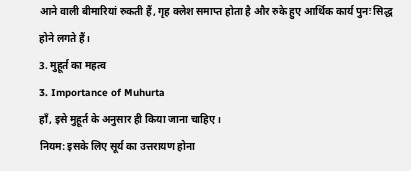आने वाली बीमारियां रुकती हैं, गृह क्लेश समाप्त होता है और रुके हुए आर्थिक कार्य पुनः सिद्ध होने लगते हैं।
3. मुहूर्त का महत्व
3. Importance of Muhurta
हाँ, इसे मुहूर्त के अनुसार ही किया जाना चाहिए।
नियम: इसके लिए सूर्य का उत्तरायण होना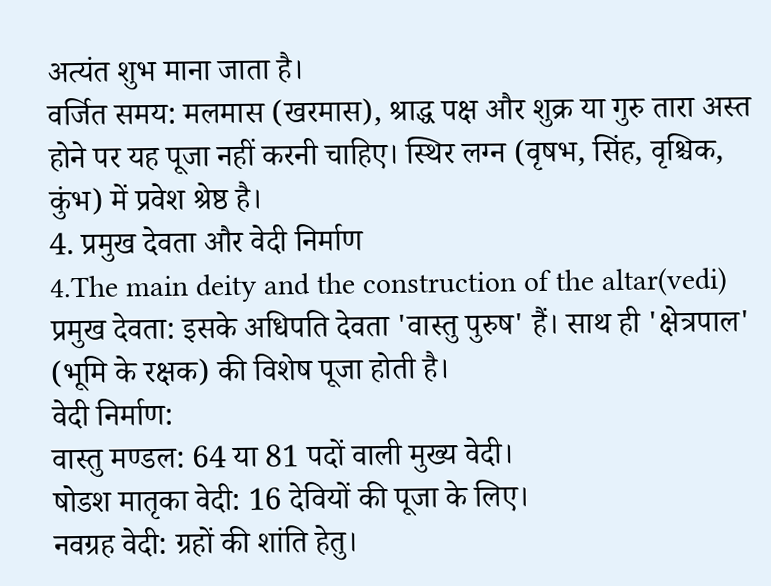अत्यंत शुभ माना जाता है।
वर्जित समय: मलमास (खरमास), श्राद्ध पक्ष और शुक्र या गुरु तारा अस्त होने पर यह पूजा नहीं करनी चाहिए। स्थिर लग्न (वृषभ, सिंह, वृश्चिक, कुंभ) में प्रवेश श्रेष्ठ है।
4. प्रमुख देवता और वेदी निर्माण
4.The main deity and the construction of the altar(vedi)
प्रमुख देवता: इसके अधिपति देवता 'वास्तु पुरुष' हैं। साथ ही 'क्षेत्रपाल' (भूमि के रक्षक) की विशेष पूजा होती है।
वेदी निर्माण:
वास्तु मण्डल: 64 या 81 पदों वाली मुख्य वेदी।
षोडश मातृका वेदी: 16 देवियों की पूजा के लिए।
नवग्रह वेदी: ग्रहों की शांति हेतु।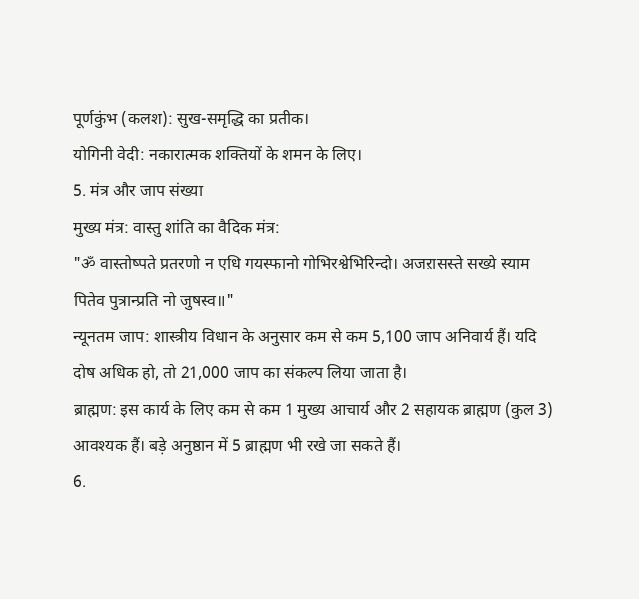पूर्णकुंभ (कलश): सुख-समृद्धि का प्रतीक।
योगिनी वेदी: नकारात्मक शक्तियों के शमन के लिए।
5. मंत्र और जाप संख्या
मुख्य मंत्र: वास्तु शांति का वैदिक मंत्र:
"ॐ वास्तोष्पते प्रतरणो न एधि गयस्फानो गोभिरश्वेभिरिन्दो। अजऱासस्ते सख्ये स्याम पितेव पुत्रान्प्रति नो जुषस्व॥"
न्यूनतम जाप: शास्त्रीय विधान के अनुसार कम से कम 5,100 जाप अनिवार्य हैं। यदि दोष अधिक हो, तो 21,000 जाप का संकल्प लिया जाता है।
ब्राह्मण: इस कार्य के लिए कम से कम 1 मुख्य आचार्य और 2 सहायक ब्राह्मण (कुल 3) आवश्यक हैं। बड़े अनुष्ठान में 5 ब्राह्मण भी रखे जा सकते हैं।
6.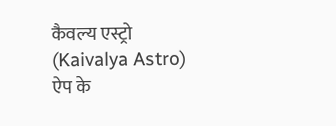कैवल्य एस्ट्रो (Kaivalya Astro) ऐप के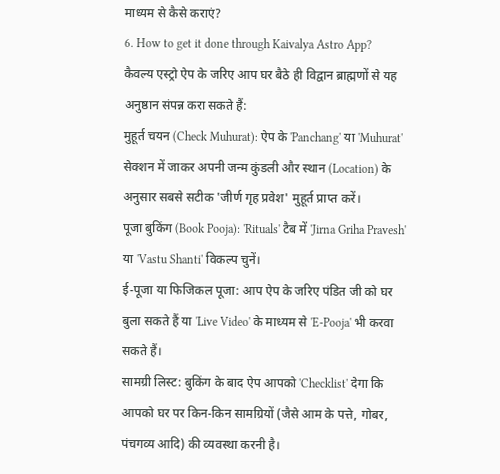माध्यम से कैसे कराएं?
6. How to get it done through Kaivalya Astro App?
कैवल्य एस्ट्रो ऐप के जरिए आप घर बैठे ही विद्वान ब्राह्मणों से यह अनुष्ठान संपन्न करा सकते हैं:
मुहूर्त चयन (Check Muhurat): ऐप के 'Panchang' या 'Muhurat' सेक्शन में जाकर अपनी जन्म कुंडली और स्थान (Location) के अनुसार सबसे सटीक 'जीर्ण गृह प्रवेश' मुहूर्त प्राप्त करें।
पूजा बुकिंग (Book Pooja): 'Rituals' टैब में 'Jirna Griha Pravesh' या 'Vastu Shanti' विकल्प चुनें।
ई-पूजा या फिजिकल पूजा: आप ऐप के जरिए पंडित जी को घर बुला सकते हैं या 'Live Video' के माध्यम से 'E-Pooja' भी करवा सकते हैं।
सामग्री लिस्ट: बुकिंग के बाद ऐप आपको 'Checklist' देगा कि आपको घर पर किन-किन सामग्रियों (जैसे आम के पत्ते, गोबर, पंचगव्य आदि) की व्यवस्था करनी है।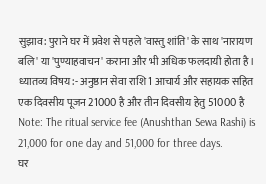सुझाव: पुराने घर में प्रवेश से पहले 'वास्तु शांति' के साथ 'नारायण बलि' या 'पुण्याहवाचन' कराना और भी अधिक फलदायी होता है।
ध्यातव्य विषय:- अनुष्ठान सेवा राशि 1 आचार्य और सहायक सहित एक दिवसीय पूजन 21000 है और तीन दिवसीय हेतु 51000 है
Note: The ritual service fee (Anushthan Sewa Rashi) is 21,000 for one day and 51,000 for three days.
घर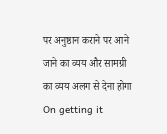पर अनुष्ठान कराने पर आने जाने का व्यय और सामग्री का व्यय अलग से देना होगा
On getting it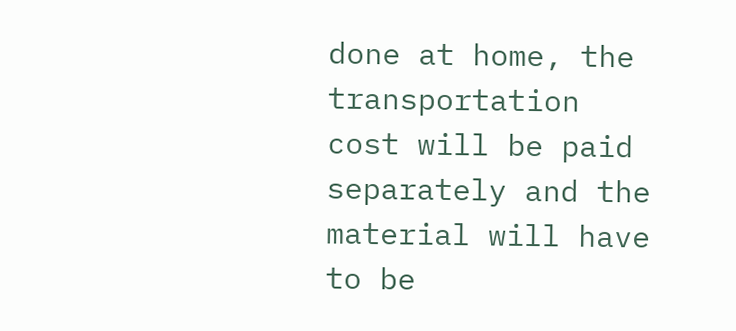done at home, the transportation cost will be paid separately and the material will have to be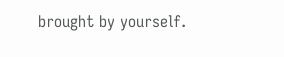brought by yourself.